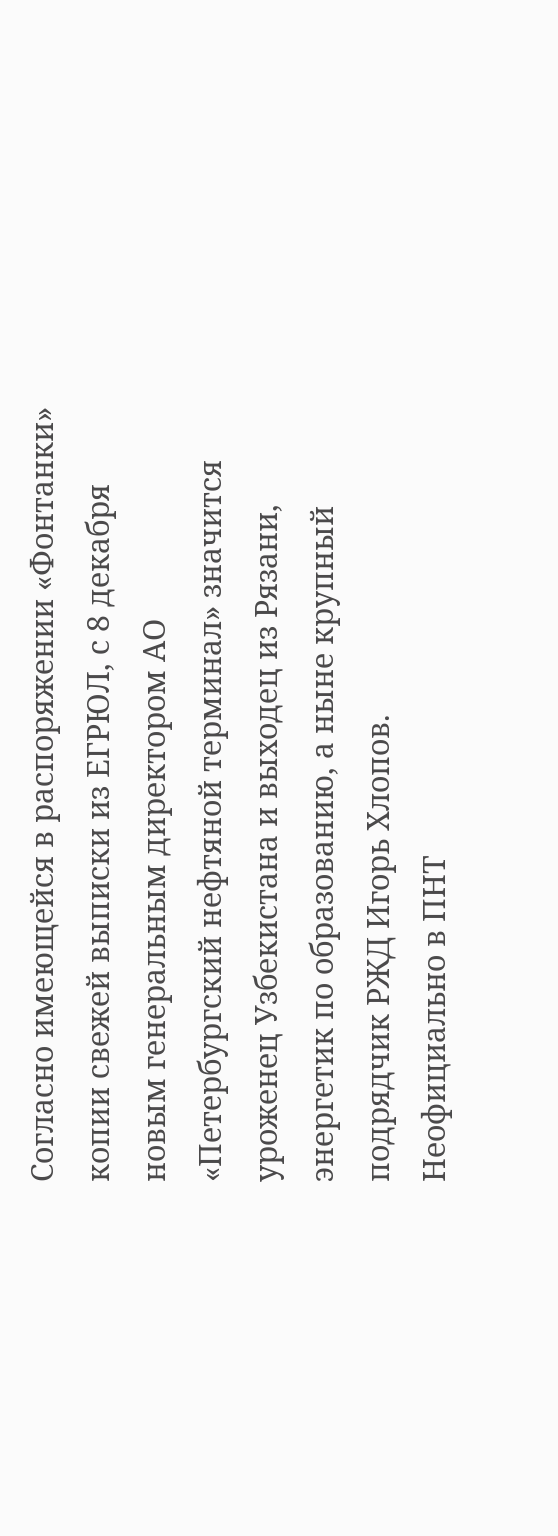Согласно имеющейся в распоряжении «Фонтанки» копии свежей выписки из ЕГРЮЛ, с 8 декабря новым генеральным директором АО «Петербургский нефтяной терминал» значится уроженец Узбекистана и выходец из Рязани, энергетик по образованию, а ныне крупный подрядчик РЖД Игорь Хлопов.
Неофициально в ПНТ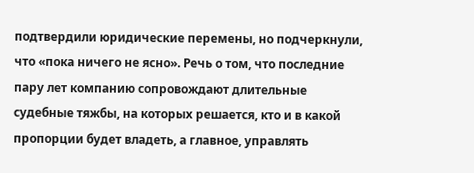подтвердили юридические перемены, но подчеркнули, что «пока ничего не ясно». Речь о том, что последние пару лет компанию сопровождают длительные судебные тяжбы, на которых решается, кто и в какой пропорции будет владеть, а главное, управлять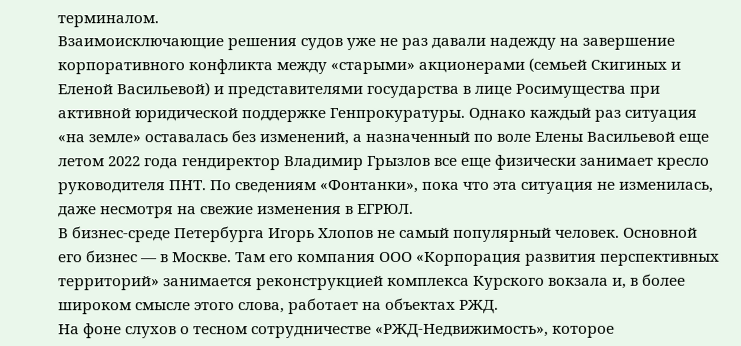терминалом.
Взаимоисключающие решения судов уже не раз давали надежду на завершение корпоративного конфликта между «старыми» акционерами (семьей Скигиных и Еленой Васильевой) и представителями государства в лице Росимущества при активной юридической поддержке Генпрокуратуры. Однако каждый раз ситуация «на земле» оставалась без изменений, а назначенный по воле Елены Васильевой еще летом 2022 года гендиректор Владимир Грызлов все еще физически занимает кресло руководителя ПНТ. По сведениям «Фонтанки», пока что эта ситуация не изменилась, даже несмотря на свежие изменения в ЕГРЮЛ.
В бизнес-среде Петербурга Игорь Хлопов не самый популярный человек. Основной его бизнес — в Москве. Там его компания ООО «Корпорация развития перспективных территорий» занимается реконструкцией комплекса Курского вокзала и, в более широком смысле этого слова, работает на объектах РЖД.
На фоне слухов о тесном сотрудничестве «РЖД-Недвижимость», которое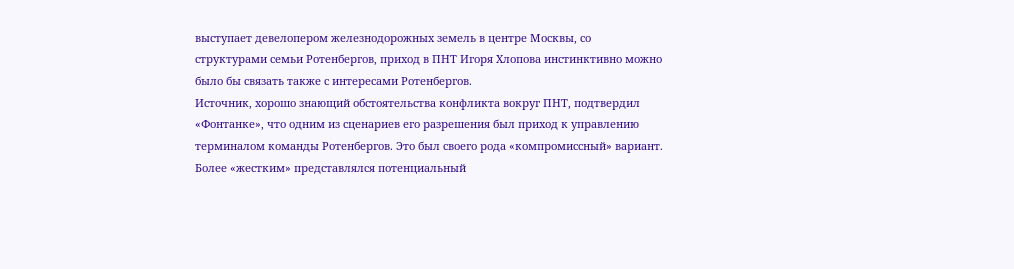выступает девелопером железнодорожных земель в центре Москвы, со структурами семьи Ротенбергов, приход в ПНТ Игоря Хлопова инстинктивно можно было бы связать также с интересами Ротенбергов.
Источник, хорошо знающий обстоятельства конфликта вокруг ПНТ, подтвердил «Фонтанке», что одним из сценариев его разрешения был приход к управлению терминалом команды Ротенбергов. Это был своего рода «компромиссный» вариант. Более «жестким» представлялся потенциальный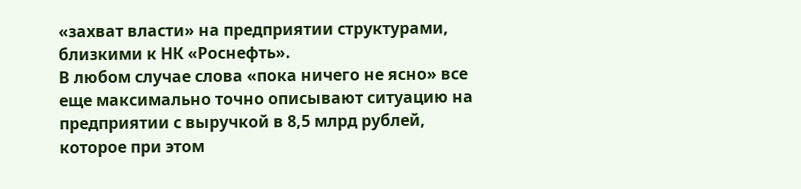«захват власти» на предприятии структурами, близкими к НК «Роснефть».
В любом случае слова «пока ничего не ясно» все еще максимально точно описывают ситуацию на предприятии с выручкой в 8,5 млрд рублей, которое при этом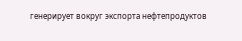генерирует вокруг экспорта нефтепродуктов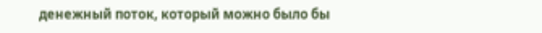денежный поток, который можно было бы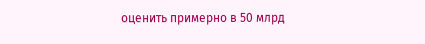оценить примерно в 50 млрд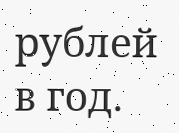рублей в год.